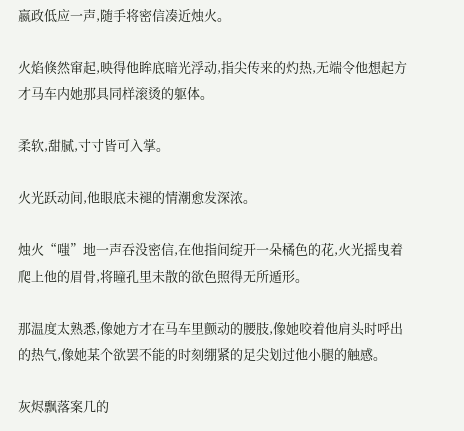嬴政低应一声,随手将密信凑近烛火。

火焰倏然窜起,映得他眸底暗光浮动,指尖传来的灼热,无端令他想起方才马车内她那具同样滚烫的躯体。

柔软,甜腻,寸寸皆可入掌。

火光跃动间,他眼底未褪的情潮愈发深浓。

烛火“嗤”地一声吞没密信,在他指间绽开一朵橘色的花,火光摇曳着爬上他的眉骨,将瞳孔里未散的欲色照得无所遁形。

那温度太熟悉,像她方才在马车里颤动的腰肢,像她咬着他肩头时呼出的热气,像她某个欲罢不能的时刻绷紧的足尖划过他小腿的触感。

灰烬飘落案几的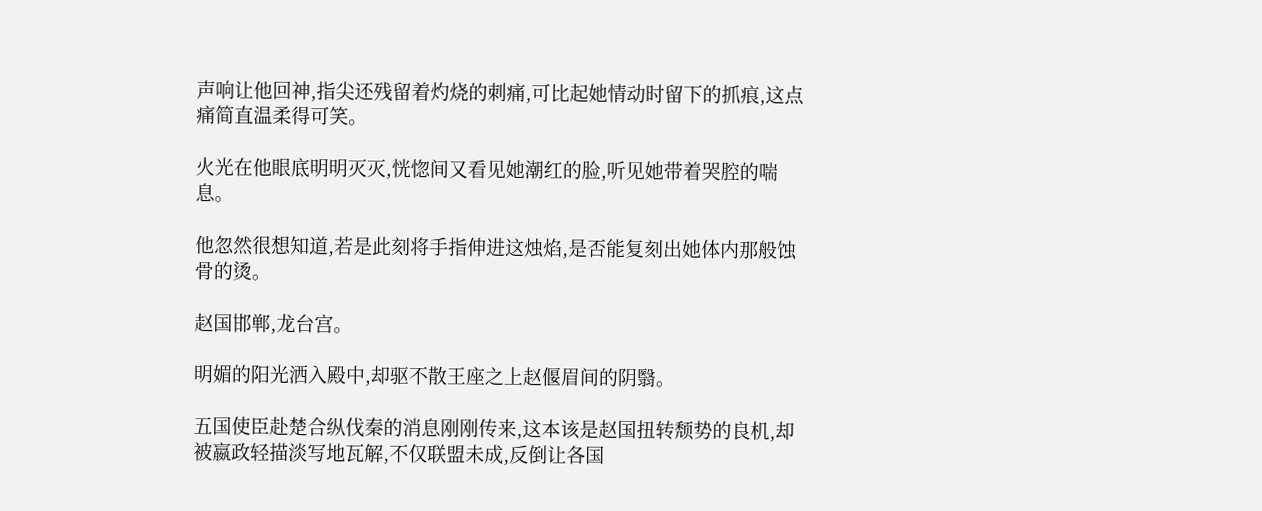声响让他回神,指尖还残留着灼烧的刺痛,可比起她情动时留下的抓痕,这点痛简直温柔得可笑。

火光在他眼底明明灭灭,恍惚间又看见她潮红的脸,听见她带着哭腔的喘息。

他忽然很想知道,若是此刻将手指伸进这烛焰,是否能复刻出她体内那般蚀骨的烫。

赵国邯郸,龙台宫。

明媚的阳光洒入殿中,却驱不散王座之上赵偃眉间的阴翳。

五国使臣赴楚合纵伐秦的消息刚刚传来,这本该是赵国扭转颓势的良机,却被嬴政轻描淡写地瓦解,不仅联盟未成,反倒让各国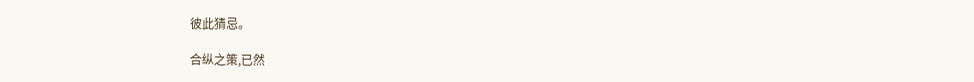彼此猜忌。

合纵之策,已然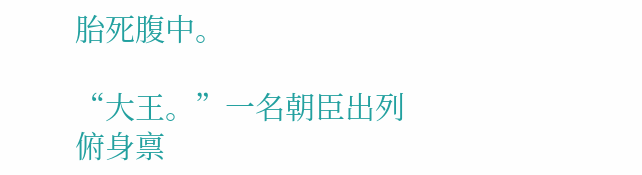胎死腹中。

“大王。”一名朝臣出列俯身禀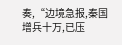奏,“边境急报,秦国增兵十万,已压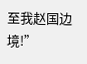至我赵国边境!”